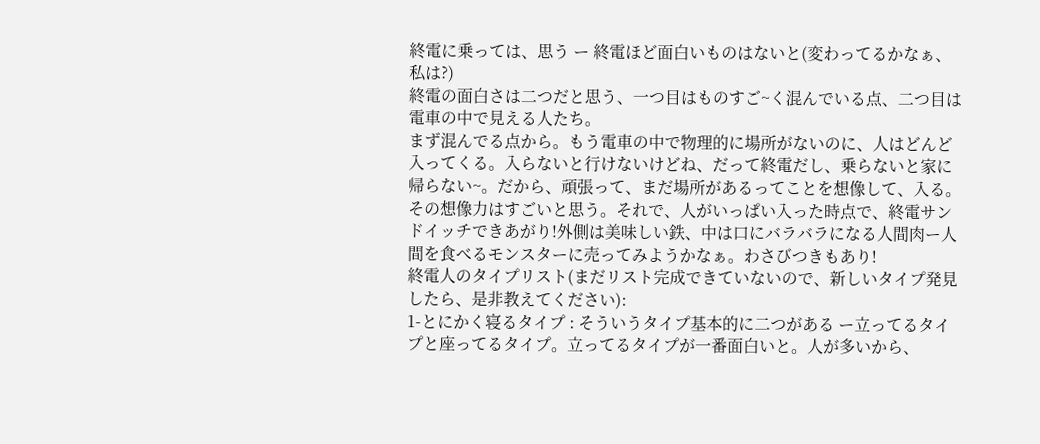終電に乗っては、思う ー 終電ほど面白いものはないと(変わってるかなぁ、私は?)
終電の面白さは二つだと思う、一つ目はものすご~く混んでいる点、二つ目は電車の中で見える人たち。
まず混んでる点から。もう電車の中で物理的に場所がないのに、人はどんど入ってくる。入らないと行けないけどね、だって終電だし、乗らないと家に帰らない~。だから、頑張って、まだ場所があるってことを想像して、入る。その想像力はすごいと思う。それで、人がいっぱい入った時点で、終電サンドイッチできあがり!外側は美味しい鉄、中は口にバラバラになる人間肉ー人間を食べるモンスターに売ってみようかなぁ。わさびつきもあり!
終電人のタイプリスト(まだリスト完成できていないので、新しいタイプ発見したら、是非教えてください):
1-とにかく寝るタイプ : そういうタイプ基本的に二つがある ー立ってるタイプと座ってるタイプ。立ってるタイプが一番面白いと。人が多いから、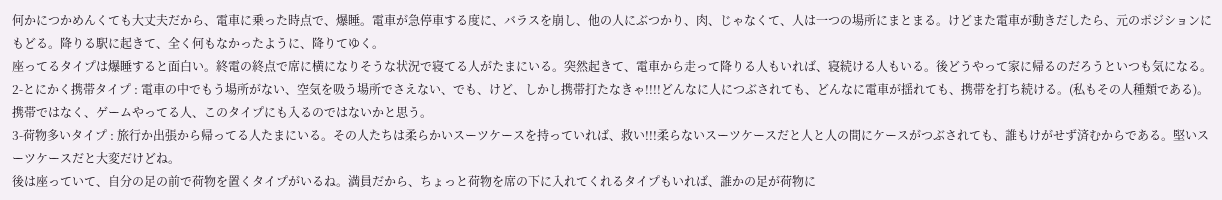何かにつかめんくても大丈夫だから、電車に乗った時点で、爆睡。電車が急停車する度に、バラスを崩し、他の人にぶつかり、肉、じゃなくて、人は一つの場所にまとまる。けどまた電車が動きだしたら、元のポジションにもどる。降りる駅に起きて、全く何もなかったように、降りてゆく。
座ってるタイプは爆睡すると面白い。終電の終点で席に横になりそうな状況で寝てる人がたまにいる。突然起きて、電車から走って降りる人もいれば、寝続ける人もいる。後どうやって家に帰るのだろうといつも気になる。
2-とにかく携帯タイプ : 電車の中でもう場所がない、空気を吸う場所でさえない、でも、けど、しかし携帯打たなきゃ!!!!どんなに人につぶされても、どんなに電車が揺れても、携帯を打ち続ける。(私もその人種類である)。携帯ではなく、ゲームやってる人、このタイプにも入るのではないかと思う。
3-荷物多いタイプ : 旅行か出張から帰ってる人たまにいる。その人たちは柔らかいスーツケースを持っていれば、救い!!!柔らないスーツケースだと人と人の間にケースがつぶされても、誰もけがせず済むからである。堅いスーツケースだと大変だけどね。
後は座っていて、自分の足の前で荷物を置くタイプがいるね。満員だから、ちょっと荷物を席の下に入れてくれるタイプもいれば、誰かの足が荷物に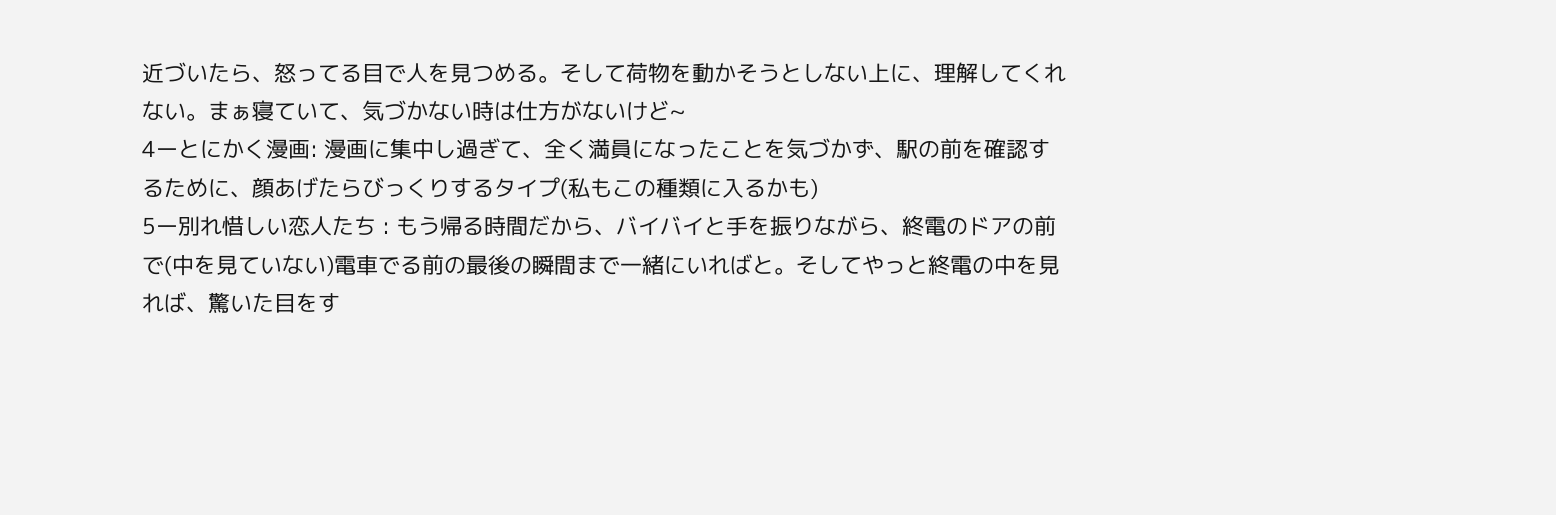近づいたら、怒ってる目で人を見つめる。そして荷物を動かそうとしない上に、理解してくれない。まぁ寝ていて、気づかない時は仕方がないけど~
4ーとにかく漫画: 漫画に集中し過ぎて、全く満員になったことを気づかず、駅の前を確認するために、顔あげたらびっくりするタイプ(私もこの種類に入るかも)
5ー別れ惜しい恋人たち : もう帰る時間だから、バイバイと手を振りながら、終電のドアの前で(中を見ていない)電車でる前の最後の瞬間まで一緒にいればと。そしてやっと終電の中を見れば、驚いた目をす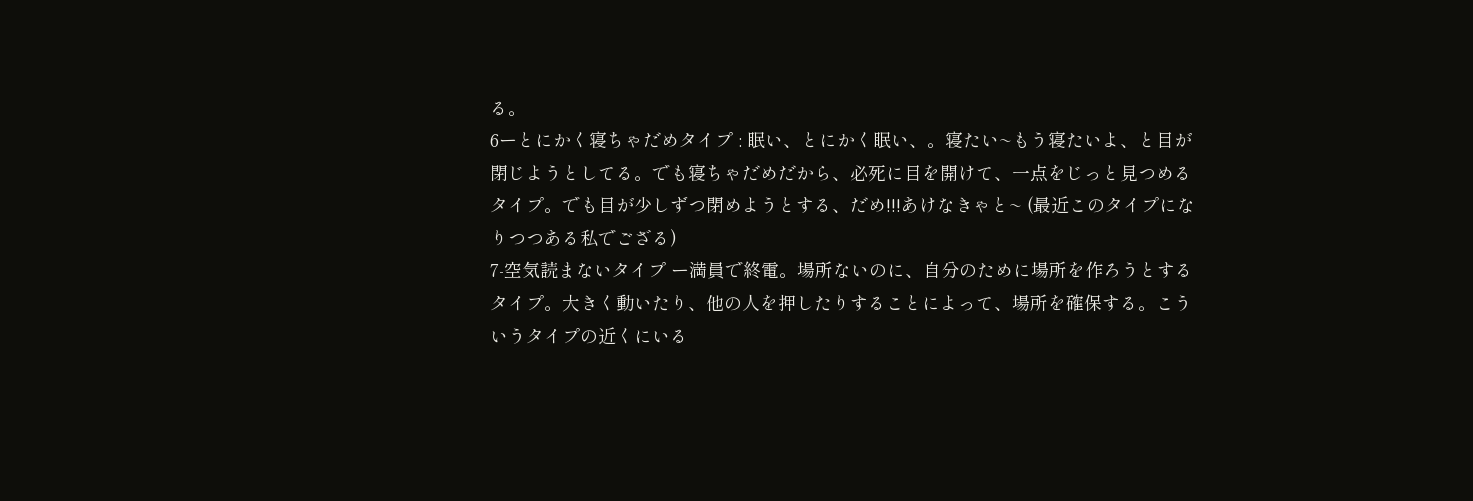る。
6ーとにかく寝ちゃだめタイプ : 眠い、とにかく眠い、。寝たい~もう寝たいよ、と目が閉じようとしてる。でも寝ちゃだめだから、必死に目を開けて、一点をじっと見つめるタイプ。でも目が少しずつ閉めようとする、だめ!!!あけなきゃと~ (最近このタイプになりつつある私でござる)
7-空気読まないタイプ ー満員で終電。場所ないのに、自分のために場所を作ろうとするタイプ。大きく動いたり、他の人を押したりすることによって、場所を確保する。こういうタイプの近くにいる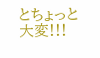とちょっと大変!!!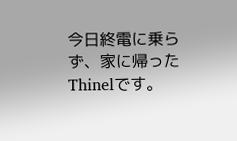今日終電に乗らず、家に帰ったThinelです。